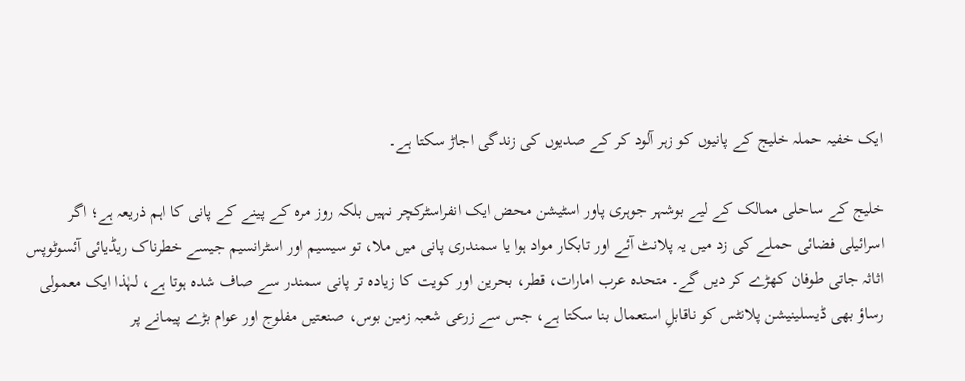ایک خفیہ حملہ خلیج کے پانیوں کو زہر آلود کر کے صدیوں کی زندگی اجاڑ سکتا ہے۔

خلیج کے ساحلی ممالک کے لیے بوشہر جوہری پاور اسٹیشن محض ایک انفراسٹرکچر نہیں بلکہ روز مرہ کے پینے کے پانی کا اہم ذریعہ ہے؛ اگر اسرائیلی فضائی حملے کی زد میں یہ پلانٹ آئے اور تابکار مواد ہوا یا سمندری پانی میں ملا، تو سیسیم اور اسٹرانسیم جیسے خطرناک ریڈیائی آئسوٹوپس اثاثہ جاتی طوفان کھڑے کر دیں گے۔ متحدہ عرب امارات، قطر، بحرین اور کویت کا زیادہ تر پانی سمندر سے صاف شدہ ہوتا ہے، لہٰذا ایک معمولی رساؤ بھی ڈیسلینیشن پلانٹس کو ناقابلِ استعمال بنا سکتا ہے، جس سے زرعی شعبہ زمین بوس، صنعتیں مفلوج اور عوام بڑے پیمانے پر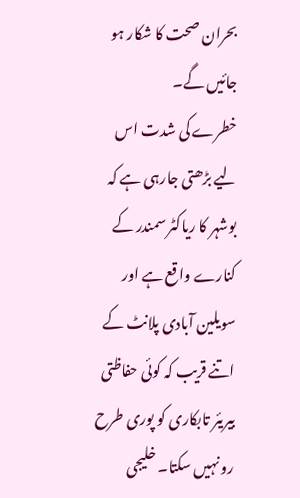بحران صحت کا شکار ہو جائیں گے۔
خطرے کی شدت اس لیے بڑھتی جارہی ہے کہ بوشہر کا ریاکٹر سمندر کے کنارے واقع ہے اور سویلین آبادی پلانٹ کے اتنے قریب کہ کوئی حفاظتی بیریئر تابکاری کو پوری طرح رو نہیں سکتا۔ خلیجی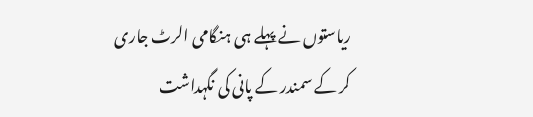ریاستوں نے پہلے ہی ہنگامی الرٹ جاری کر کے سمندر کے پانی کی نگہداشت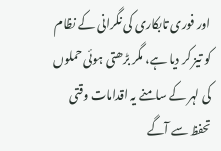اور فوری تابکاری کی نگرانی کے نظام کو تیز کر دیا ہے، مگر بڑھتی ہوئی حملوں کی لہر کے سامنے یہ اقدامات وقتی تحفظ سے آگے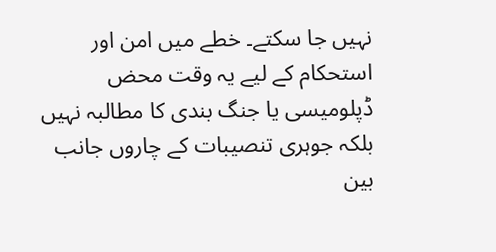نہیں جا سکتے۔ خطے میں امن اور استحکام کے لیے یہ وقت محض ڈپلومیسی یا جنگ بندی کا مطالبہ نہیں بلکہ جوہری تنصیبات کے چاروں جانب بین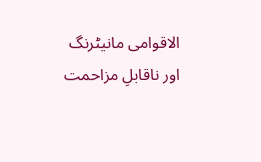الاقوامی مانیٹرنگ اور ناقابلِ مزاحمت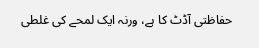حفاظتی آڈٹ کا ہے، ورنہ ایک لمحے کی غلطی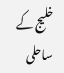خلیج کے ساحلی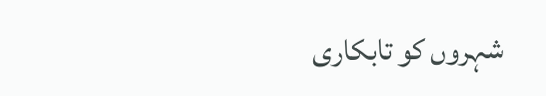شہروں کو تابکاری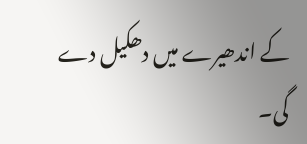کے اندھیرے میں دھکیل دے گی۔